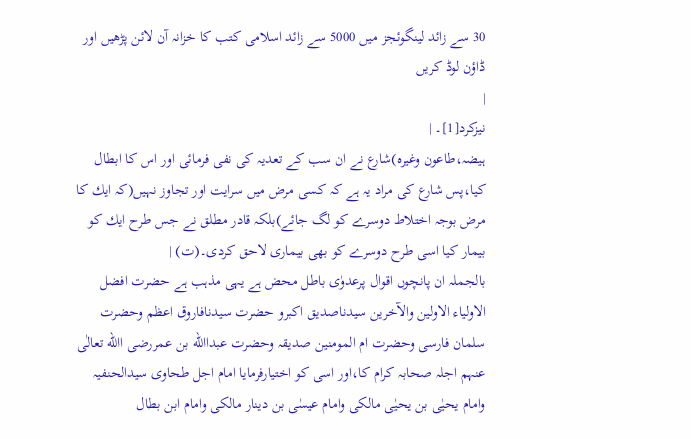30 سے زائد لینگوئجز میں 5000 سے زائد اسلامی کتب کا خزانہ آن لائن پڑھیں اور ڈاؤن لوڈ کریں
|
نیزکرد[1]۔ |
ہیضہ،طاعون وغیرہ)شارع نے ان سب کے تعدیہ کی نفی فرمائی اور اس کا ابطال کیا،پس شارع کی مراد یہ ہے کہ کسی مرض میں سرایت اور تجاوز نہیں(کہ ایك کا مرض بوجہ اختلاط دوسرے کو لگ جائے)بلکہ قادر مطلق نے جس طرح ایك کو بیمار کیا اسی طرح دوسرے کو بھی بیماری لاحق کردی۔(ت) |
بالجملہ ان پانچوں اقوال پرعدوٰی باطل محض ہے یہی مذہب ہے حضرت افضل الاولیاء الاولین والآخرین سیدناصدیق اکبرو حضرت سیدنافاروق اعظم وحضرت سلمان فارسی وحضرت ام المومنین صدیقہ وحضرت عبداالله بن عمررضی االله تعالٰی عنہم اجلہ صحابہ کرام کا،اور اسی کو اختیارفرمایا امام اجل طحاوی سیدالحنفیہ وامام یحیٰی بن یحیٰی مالکی وامام عیسٰی بن دینار مالکی وامام ابن بطال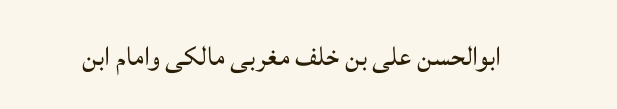ابوالحسن علی بن خلف مغربی مالکی وامام ابن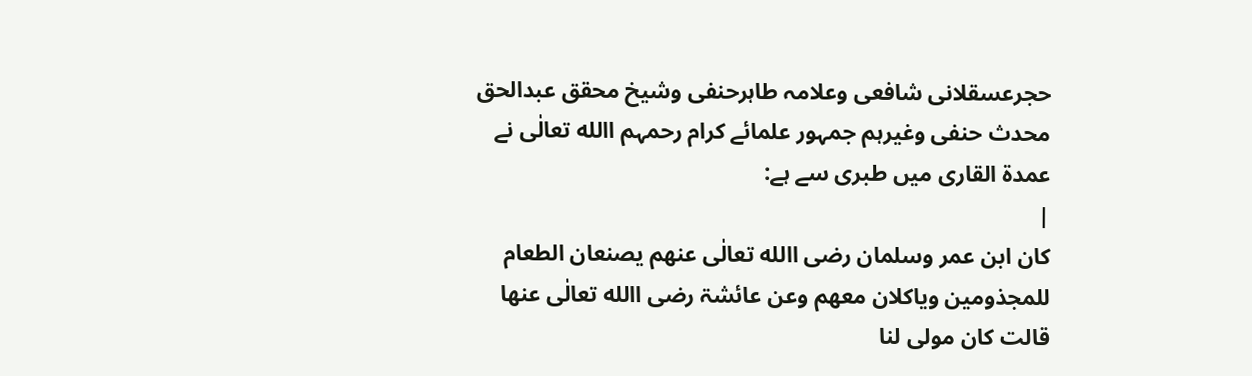حجرعسقلانی شافعی وعلامہ طاہرحنفی وشیخ محقق عبدالحق محدث حنفی وغیرہم جمہور علمائے کرام رحمہم االله تعالٰی نے عمدۃ القاری میں طبری سے ہے:
|
کان ابن عمر وسلمان رضی االله تعالٰی عنھم یصنعان الطعام للمجذومین ویاکلان معھم وعن عائشۃ رضی االله تعالٰی عنھا قالت کان مولی لنا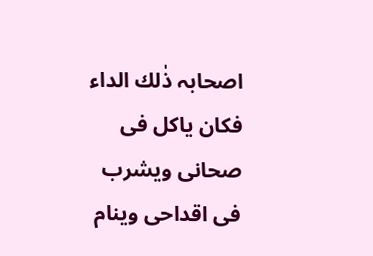اصحابہ ذٰلك الداء فکان یاکل فی صحانی ویشرب فی اقداحی وینام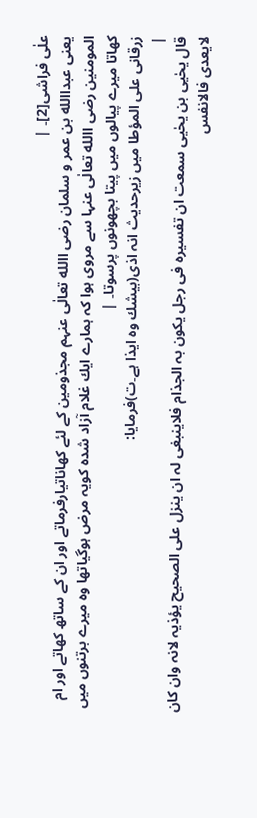علٰی فراشی[2]۔ |
یعنی عبداالله بن عمر و سلمان رضی االله تعالٰی عنہم مجذومین کے لئے کھاناتیارفرماتے اور ان کے ساتھ کھاتے اور ام المومنین رضی االله تعالٰی عنہا سے مروی ہوا کہ ہمارے ایك غلام آزاد شدہ کویہ مرض ہوگیاتھا وہ میرے برتنوں میں کھاتا میرے پیالوں میں پیتا بچھونوں پرسوتا۔ |
زرقانی علی المؤطا میں زیرحدیث انہ اذی(بیشك وہ ایذا ہے۔ت)فرمایا:
|
قال یحٰیی بن یحٰیی سمعت ان تفسیرہ فی رجل یکون بہ الجذام فلاینبغی لہ ان ینزل علی الصحیح یؤذیہ لانہ وان کان لایعدی فالانفس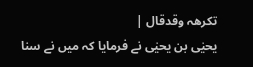تکرھہ وقدقال |
یحیٰی بن یحیٰی نے فرمایا کہ میں نے سنا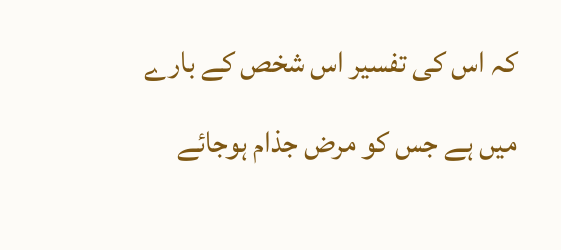کہ اس کی تفسیر اس شخص کے بارے میں ہے جس کو مرض جذام ہوجائے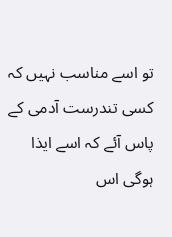تو اسے مناسب نہیں کہ کسی تندرست آدمی کے پاس آئے کہ اسے ایذا ہوگی اس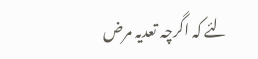لئے کہ اگرچہ تعدیہ مرض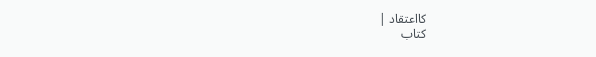کااعتقاد |
کتاب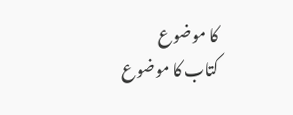کا موضوع
کتاب کا موضوع